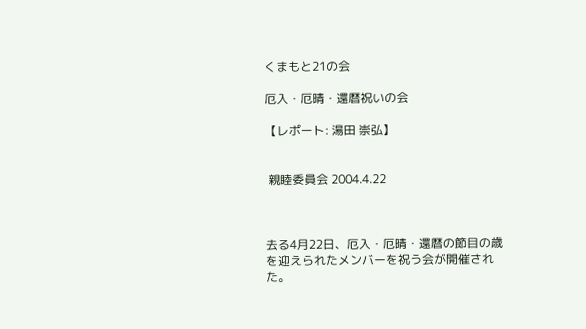くまもと21の会

厄入・厄晴・還暦祝いの会

【レポート: 湯田 崇弘】


 親睦委員会 2004.4.22



去る4月22日、厄入・厄晴・還暦の節目の歳を迎えられたメンバーを祝う会が開催された。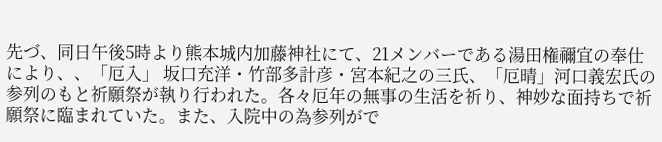先づ、同日午後5時より熊本城内加藤神社にて、21メンバーである湯田権禰宜の奉仕により、、「厄入」 坂口充洋・竹部多計彦・宮本紀之の三氏、「厄晴」河口義宏氏の参列のもと祈願祭が執り行われた。各々厄年の無事の生活を祈り、神妙な面持ちで祈願祭に臨まれていた。また、入院中の為参列がで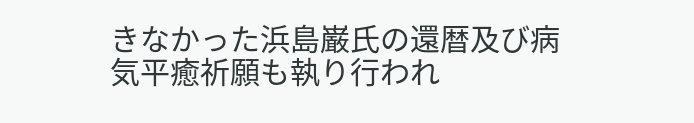きなかった浜島巌氏の還暦及び病気平癒祈願も執り行われ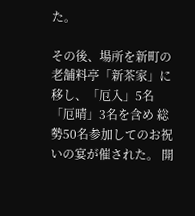た。

その後、場所を新町の老舗料亭「新茶家」に移し、「厄入」5名「厄晴」3名を含め 総勢50名参加してのお祝いの宴が催された。 開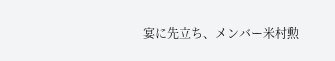宴に先立ち、メンバー米村勲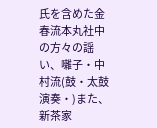氏を含めた金春流本丸社中の方々の謡い、囃子・中村流(鼓・太鼓演奏・)また、新茶家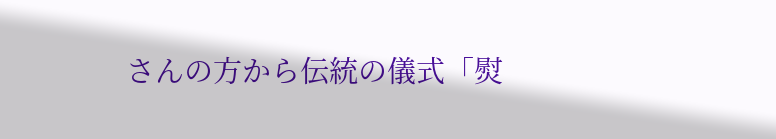さんの方から伝統の儀式「熨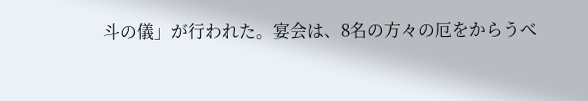斗の儀」が行われた。宴会は、8名の方々の厄をからうべ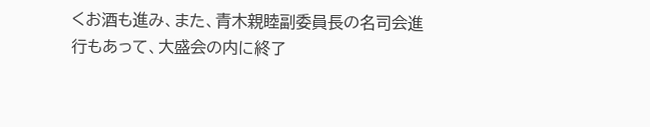くお酒も進み、また、青木親睦副委員長の名司会進行もあって、大盛会の内に終了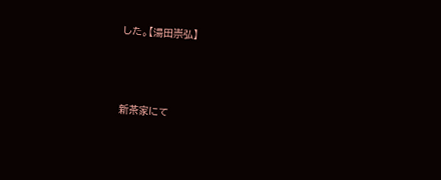した。【湯田崇弘】



新茶家にて